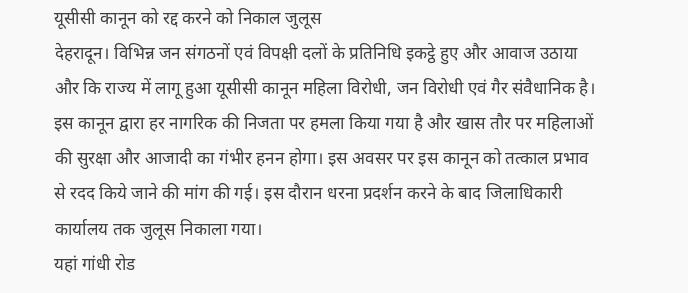यूसीसी कानून को रद्द करने को निकाल जुलूस
देहरादून। विभिन्न जन संगठनों एवं विपक्षी दलों के प्रतिनिधि इकट्ठे हुए और आवाज उठाया और कि राज्य में लागू हुआ यूसीसी कानून महिला विरोधी, जन विरोधी एवं गैर संवैधानिक है। इस कानून द्वारा हर नागरिक की निजता पर हमला किया गया है और खास तौर पर महिलाओं की सुरक्षा और आजादी का गंभीर हनन होगा। इस अवसर पर इस कानून को तत्काल प्रभाव से रदद किये जाने की मांग की गई। इस दौरान धरना प्रदर्शन करने के बाद जिलाधिकारी कार्यालय तक जुलूस निकाला गया।
यहां गांधी रोड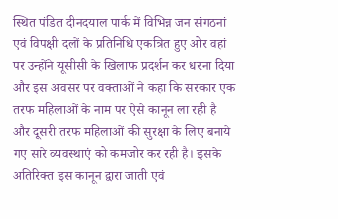स्थित पंडित दीनदयाल पार्क में विभिन्न जन संगठनां एवं विपक्षी दलों के प्रतिनिधि एकत्रित हुए ओर वहां पर उन्होंने यूसीसी के खिलाफ प्रदर्शन कर धरना दिया और इस अवसर पर वक्ताओं ने कहा कि सरकार एक तरफ महिलाओं के नाम पर ऐसे कानून ला रही है और दूसरी तरफ महिलाओं की सुरक्षा के लिए बनाये गए सारे व्यवस्थाएं को कमजोर कर रही है। इसके अतिरिक्त इस कानून द्वारा जाती एवं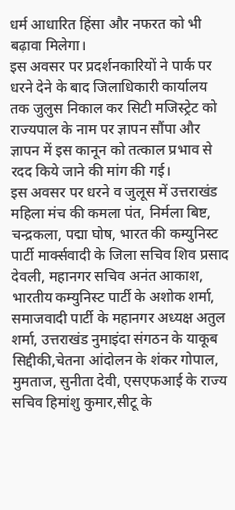धर्म आधारित हिंसा और नफरत को भी बढ़ावा मिलेगा।
इस अवसर पर प्रदर्शनकारियों ने पार्क पर धरने देने के बाद जिलाधिकारी कार्यालय तक जुलुस निकाल कर सिटी मजिस्ट्रेट को राज्यपाल के नाम पर ज्ञापन सौंपा और ज्ञापन में इस कानून को तत्काल प्रभाव से रदद किये जाने की मांग की गई।
इस अवसर पर धरने व जुलूस में उत्तराखंड महिला मंच की कमला पंत, निर्मला बिष्ट, चन्द्रकला, पद्मा घोष, भारत की कम्युनिस्ट पार्टी मार्क्सवादी के जिला सचिव शिव प्रसाद देवली, महानगर सचिव अनंत आकाश, भारतीय कम्युनिस्ट पार्टी के अशोक शर्मा, समाजवादी पार्टी के महानगर अध्यक्ष अतुल शर्मा, उत्तराखंड नुमाइंदा संगठन के याकूब सिद्दीकी,चेतना आंदोलन के शंकर गोपाल, मुमताज, सुनीता देवी, एसएफआई के राज्य सचिव हिमांशु कुमार,सीटू के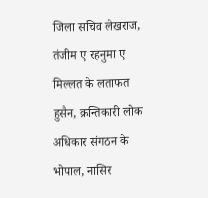जिला सचिव लेखराज, तंजीम ए रहनुमा ए मिल्लत के लताफत हुसैन, क्रन्तिकारी लोक अधिकार संगठन के भोपाल, नासिर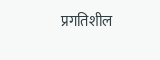प्रगतिशील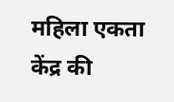महिला एकता केंद्र की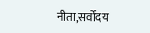नीता,सर्वोदय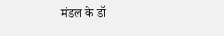मंडल के डॉ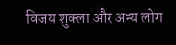विजय शुक्ला और अन्य लोग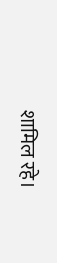शामिल रहे।